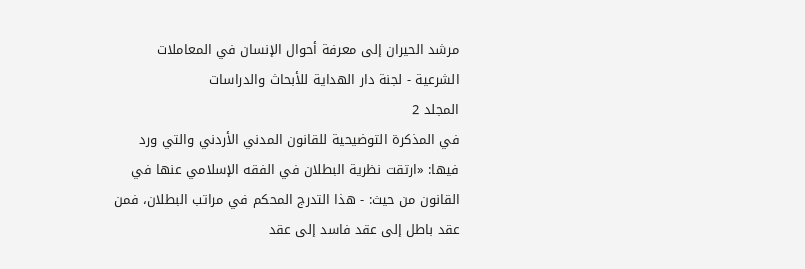مرشد الحيران إلى معرفة أحوال الإنسان في المعاملات الشرعية - لجنة دار الهداية للأبحاث والدراسات
المجلد 2
في المذكرة التوضيحية للقانون المدني الأردني والتي ورد فيها: «ارتقت نظرية البطلان في الفقه الإسلامي عنها في القانون من حيث: - هذا التدرج المحكم في مراتب البطلان، فمن عقد باطل إلى عقد فاسد إلى عقد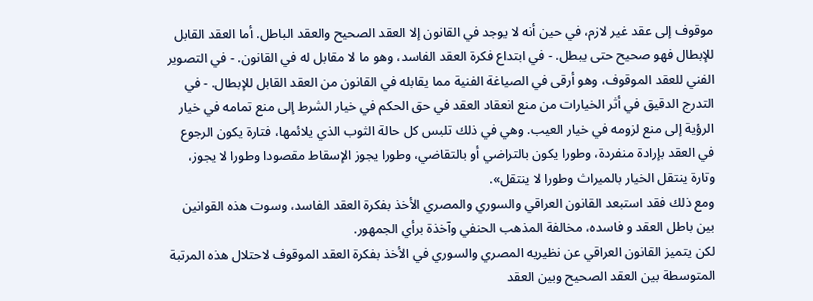موقوف إلى عقد غير لازم، في حين أنه لا يوجد في القانون إلا العقد الصحيح والعقد الباطل. أما العقد القابل للإبطال فهو صحيح حتى يبطل. - في ابتداع فكرة العقد الفاسد، وهو ما لا مقابل له في القانون. - في التصوير الفني للعقد الموقوف، وهو أرقى في الصياغة الفنية مما يقابله في القانون من العقد القابل للإبطال. - في التدرج الدقيق في أثر الخيارات من منع انعقاد العقد في حق الحكم في خيار الشرط إلى منع تمامه في خيار الرؤية إلى منع لزومه في خيار العيب. وهي في ذلك تلبس كل حالة الثوب الذي يلائمها، فتارة يكون الرجوع في العقد بإرادة منفردة، وطورا يكون بالتراضي أو بالتقاضي، وطورا يجوز الإسقاط مقصودا وطورا لا يجوز، وتارة ينتقل الخيار بالميراث وطورا لا ينتقل».
ومع ذلك فقد استبعد القانون العراقي والسوري والمصري الأخذ بفكرة العقد الفاسد، وسوت هذه القوانين بين باطل العقد و فاسده، مخالفة المذهب الحنفي وآخذة برأي الجمهور.
لكن يتميز القانون العراقي عن نظيريه المصري والسوري في الأخذ بفكرة العقد الموقوف لاحتلال هذه المرتبة المتوسطة بين العقد الصحيح وبين العقد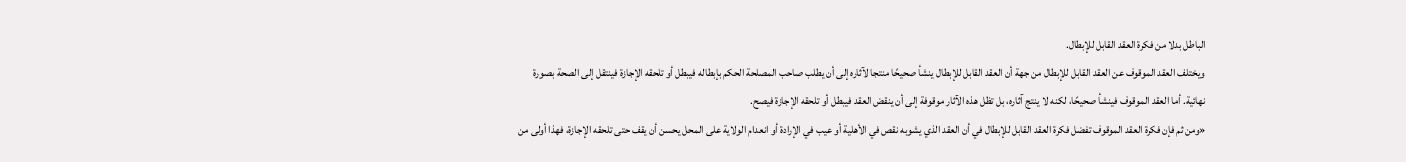الباطل بدلا من فكرة العقد القابل للإبطال.
ويختلف العقد الموقوف عن العقد القابل للإبطال من جهة أن العقد القابل للإبطال ينشأ صحيحًا منتجا لآثاره إلى أن يطلب صاحب المصلحة الحكم بإبطاله فيبطل أو تلحقه الإجازة فينتقل إلى الصحة بصورة نهائية. أما العقد الموقوف فينشأ صحيحًا، لكنه لا ينتج آثاره، بل تظل هذه الآثار موقوفة إلى أن ينقض العقد فيبطل أو تلحقه الإجازة فيصح.
«ومن ثم فإن فكرة العقد الموقوف تفضل فكرة العقد القابل للإبطال في أن العقد الذي يشوبه نقص في الأهلية أو عيب في الإرادة أو انعدام الولاية على المحل يحسن أن يقف حتى تلحقه الإجازة، فهذا أولى من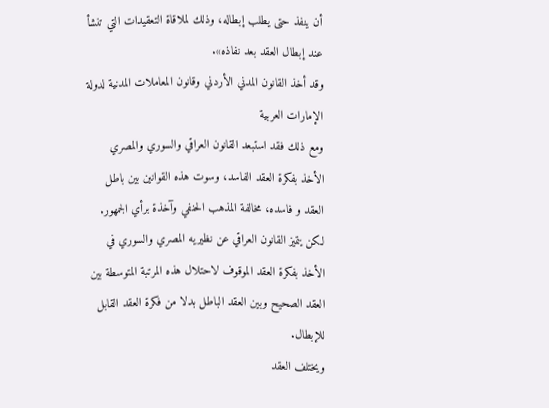أن ينفذ حتى يطلب إبطاله، وذلك لملاقاة التعقيدات التي تنشأ عند إبطال العقد بعد نفاذه».
وقد أخذ القانون المدني الأردني وقانون المعاملات المدنية لدولة الإمارات العربية
ومع ذلك فقد استبعد القانون العراقي والسوري والمصري الأخذ بفكرة العقد الفاسد، وسوت هذه القوانين بين باطل العقد و فاسده، مخالفة المذهب الحنفي وآخذة برأي الجمهور.
لكن يتميز القانون العراقي عن نظيريه المصري والسوري في الأخذ بفكرة العقد الموقوف لاحتلال هذه المرتبة المتوسطة بين العقد الصحيح وبين العقد الباطل بدلا من فكرة العقد القابل للإبطال.
ويختلف العقد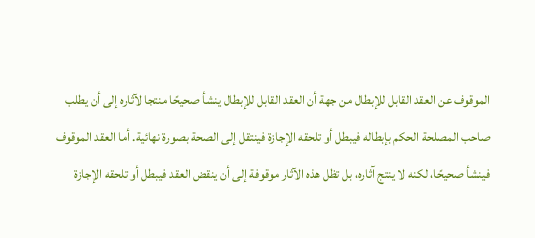الموقوف عن العقد القابل للإبطال من جهة أن العقد القابل للإبطال ينشأ صحيحًا منتجا لآثاره إلى أن يطلب صاحب المصلحة الحكم بإبطاله فيبطل أو تلحقه الإجازة فينتقل إلى الصحة بصورة نهائية. أما العقد الموقوف فينشأ صحيحًا، لكنه لا ينتج آثاره، بل تظل هذه الآثار موقوفة إلى أن ينقض العقد فيبطل أو تلحقه الإجازة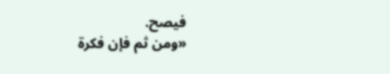فيصح.
«ومن ثم فإن فكرة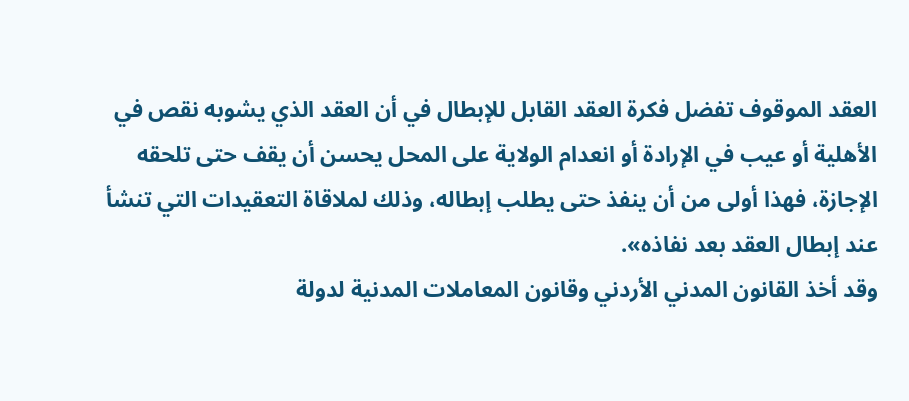العقد الموقوف تفضل فكرة العقد القابل للإبطال في أن العقد الذي يشوبه نقص في الأهلية أو عيب في الإرادة أو انعدام الولاية على المحل يحسن أن يقف حتى تلحقه الإجازة، فهذا أولى من أن ينفذ حتى يطلب إبطاله، وذلك لملاقاة التعقيدات التي تنشأ عند إبطال العقد بعد نفاذه».
وقد أخذ القانون المدني الأردني وقانون المعاملات المدنية لدولة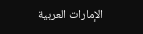الإمارات العربية